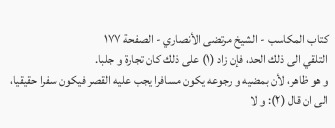كتاب المكاسب - الشيخ مرتضى الأنصاري - الصفحة ١٧٧
التلقي الى ذلك الحد، فإن زاد (١) على ذلك كان تجارة و جلبا.
و هو ظاهر، لأن بمضيه و رجوعه يكون مسافرا يجب عليه القصر فيكون سفرا حقيقيا، الى ان قال (٢): و لا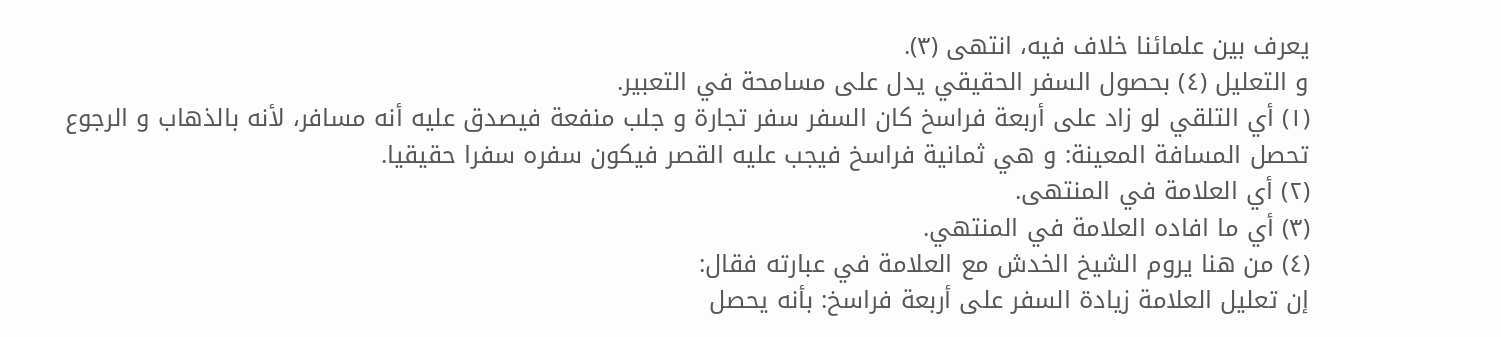يعرف بين علمائنا خلاف فيه، انتهى (٣).
و التعليل (٤) بحصول السفر الحقيقي يدل على مسامحة في التعبير.
(١) أي التلقي لو زاد على أربعة فراسخ كان السفر سفر تجارة و جلب منفعة فيصدق عليه أنه مسافر، لأنه بالذهاب و الرجوع تحصل المسافة المعينة: و هي ثمانية فراسخ فيجب عليه القصر فيكون سفره سفرا حقيقيا.
(٢) أي العلامة في المنتهى.
(٣) أي ما افاده العلامة في المنتهي.
(٤) من هنا يروم الشيخ الخدش مع العلامة في عبارته فقال:
إن تعليل العلامة زيادة السفر على أربعة فراسخ: بأنه يحصل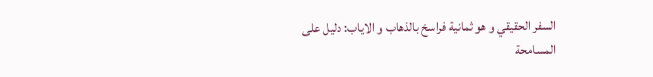السفر الحقيقي و هو ثمانية فراسخ بالذهاب و الاياب: دليل على المسامحة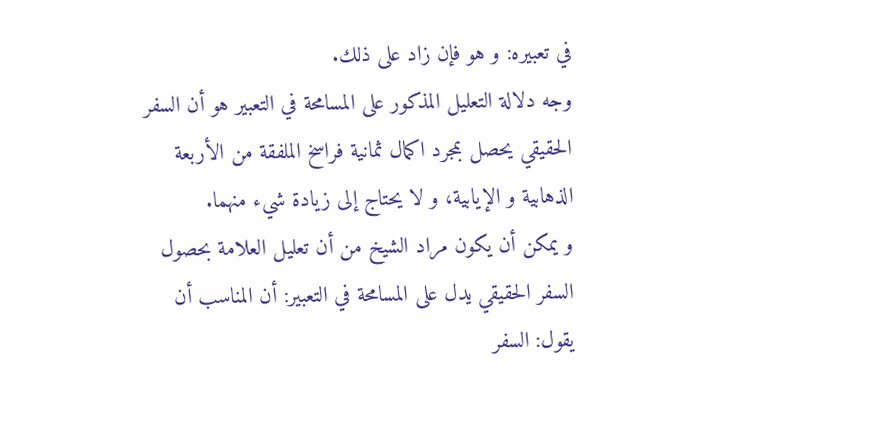في تعبيره: و هو فإن زاد على ذلك.
وجه دلالة التعليل المذكور على المسامحة في التعبير هو أن السفر الحقيقي يحصل بمجرد اكمال ثمانية فراسخ الملفقة من الأربعة الذهابية و الإيابية، و لا يحتاج إلى زيادة شيء منهما.
و يمكن أن يكون مراد الشيخ من أن تعليل العلامة بحصول السفر الحقيقي يدل على المسامحة في التعبير: أن المناسب أن يقول: السفر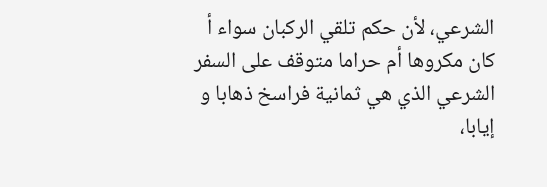الشرعي، لأن حكم تلقي الركبان سواء أ كان مكروها أم حراما متوقف على السفر الشرعي الذي هي ثمانية فراسخ ذهابا و إيابا،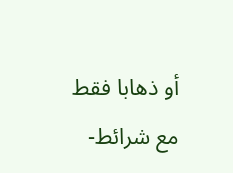أو ذهابا فقط مع شرائط-